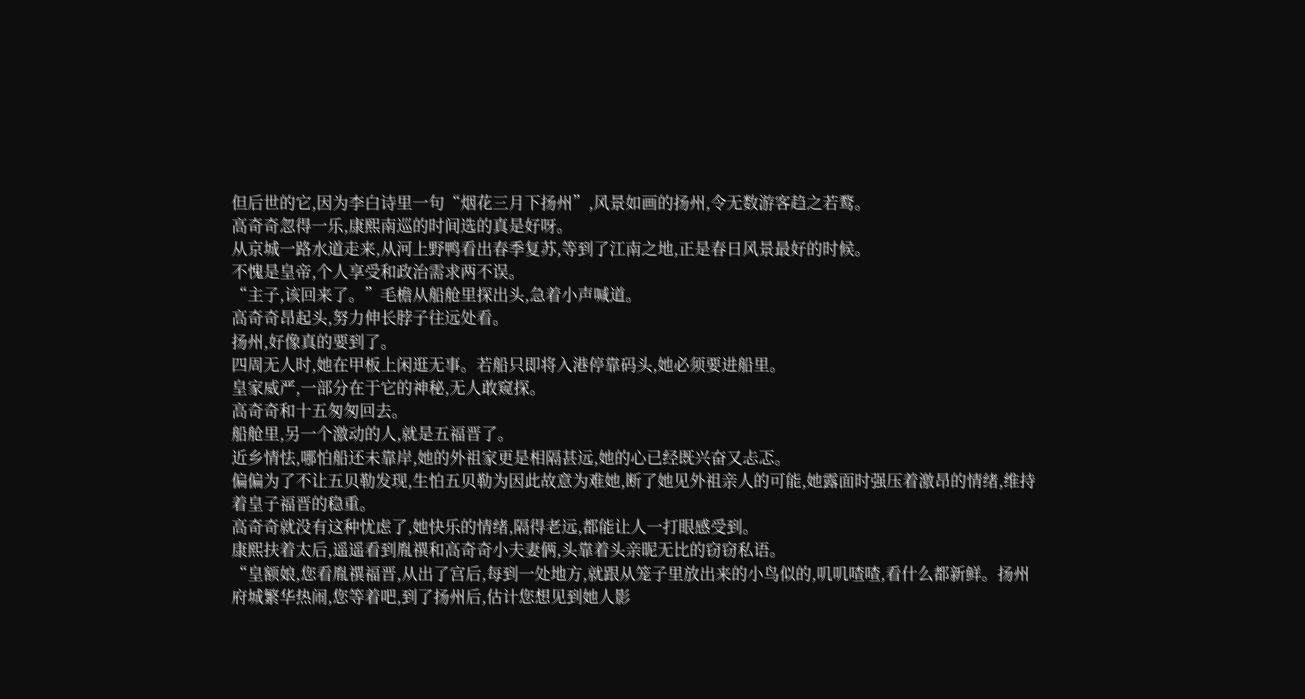但后世的它,因为李白诗里一句“烟花三月下扬州”,风景如画的扬州,令无数游客趋之若鹜。
高奇奇忽得一乐,康熙南巡的时间选的真是好呀。
从京城一路水道走来,从河上野鸭看出春季复苏,等到了江南之地,正是春日风景最好的时候。
不愧是皇帝,个人享受和政治需求两不误。
“主子,该回来了。”毛檐从船舱里探出头,急着小声喊道。
高奇奇昂起头,努力伸长脖子往远处看。
扬州,好像真的要到了。
四周无人时,她在甲板上闲逛无事。若船只即将入港停靠码头,她必须要进船里。
皇家威严,一部分在于它的神秘,无人敢窥探。
高奇奇和十五匆匆回去。
船舱里,另一个激动的人,就是五福晋了。
近乡情怯,哪怕船还未靠岸,她的外祖家更是相隔甚远,她的心已经既兴奋又忐忑。
偏偏为了不让五贝勒发现,生怕五贝勒为因此故意为难她,断了她见外祖亲人的可能,她露面时强压着激昂的情绪,维持着皇子福晋的稳重。
高奇奇就没有这种忧虑了,她快乐的情绪,隔得老远,都能让人一打眼感受到。
康熙扶着太后,遥遥看到胤禩和高奇奇小夫妻俩,头靠着头亲昵无比的窃窃私语。
“皇额娘,您看胤禩福晋,从出了宫后,每到一处地方,就跟从笼子里放出来的小鸟似的,叽叽喳喳,看什么都新鲜。扬州府城繁华热闹,您等着吧,到了扬州后,估计您想见到她人影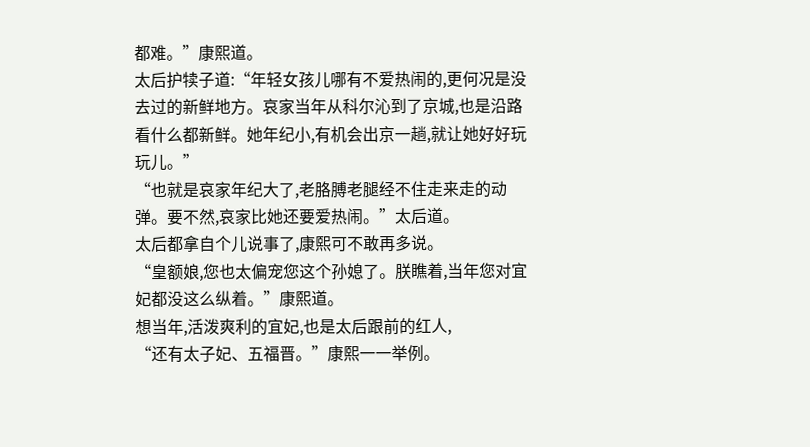都难。”康熙道。
太后护犊子道:“年轻女孩儿哪有不爱热闹的,更何况是没去过的新鲜地方。哀家当年从科尔沁到了京城,也是沿路看什么都新鲜。她年纪小,有机会出京一趟,就让她好好玩玩儿。”
“也就是哀家年纪大了,老胳膊老腿经不住走来走的动弹。要不然,哀家比她还要爱热闹。”太后道。
太后都拿自个儿说事了,康熙可不敢再多说。
“皇额娘,您也太偏宠您这个孙媳了。朕瞧着,当年您对宜妃都没这么纵着。”康熙道。
想当年,活泼爽利的宜妃,也是太后跟前的红人,
“还有太子妃、五福晋。”康熙一一举例。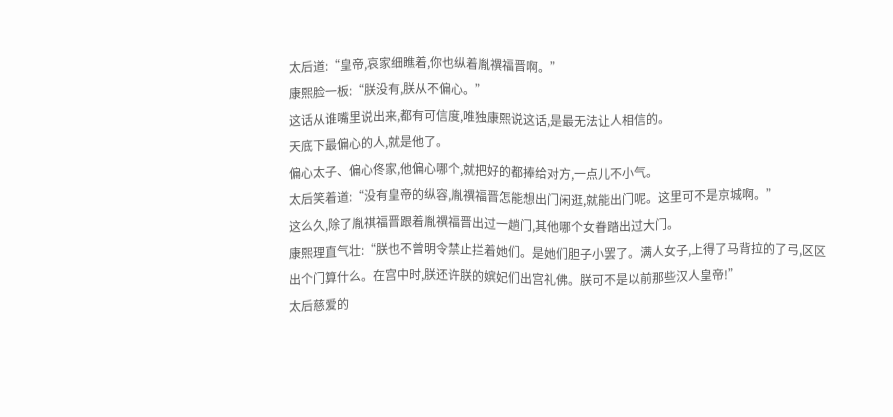太后道:“皇帝,哀家细瞧着,你也纵着胤禩福晋啊。”
康熙脸一板:“朕没有,朕从不偏心。”
这话从谁嘴里说出来,都有可信度,唯独康熙说这话,是最无法让人相信的。
天底下最偏心的人,就是他了。
偏心太子、偏心佟家,他偏心哪个,就把好的都捧给对方,一点儿不小气。
太后笑着道:“没有皇帝的纵容,胤禩福晋怎能想出门闲逛,就能出门呢。这里可不是京城啊。”
这么久,除了胤祺福晋跟着胤禩福晋出过一趟门,其他哪个女眷踏出过大门。
康熙理直气壮:“朕也不曾明令禁止拦着她们。是她们胆子小罢了。满人女子,上得了马背拉的了弓,区区出个门算什么。在宫中时,朕还许朕的嫔妃们出宫礼佛。朕可不是以前那些汉人皇帝!”
太后慈爱的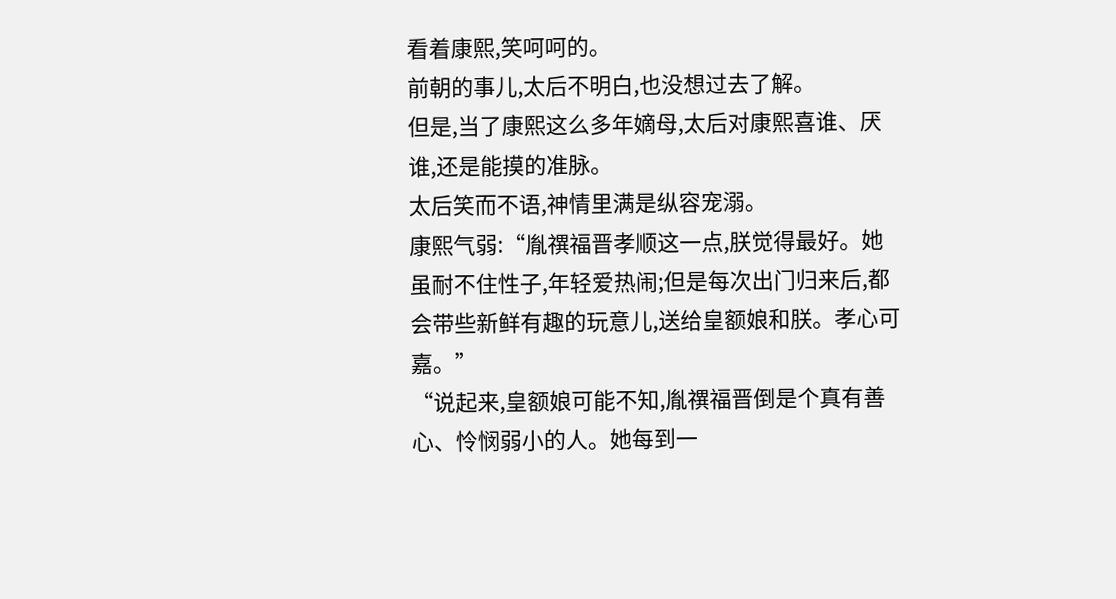看着康熙,笑呵呵的。
前朝的事儿,太后不明白,也没想过去了解。
但是,当了康熙这么多年嫡母,太后对康熙喜谁、厌谁,还是能摸的准脉。
太后笑而不语,神情里满是纵容宠溺。
康熙气弱:“胤禩福晋孝顺这一点,朕觉得最好。她虽耐不住性子,年轻爱热闹;但是每次出门归来后,都会带些新鲜有趣的玩意儿,送给皇额娘和朕。孝心可嘉。”
“说起来,皇额娘可能不知,胤禩福晋倒是个真有善心、怜悯弱小的人。她每到一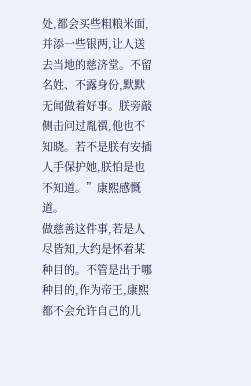处,都会买些粗粮米面,并添一些银两,让人送去当地的慈济堂。不留名姓、不露身份,默默无闻做着好事。朕旁敲侧击问过胤禩,他也不知晓。若不是朕有安插人手保护她,朕怕是也不知道。”康熙感慨道。
做慈善这件事,若是人尽皆知,大约是怀着某种目的。不管是出于哪种目的,作为帝王,康熙都不会允许自己的儿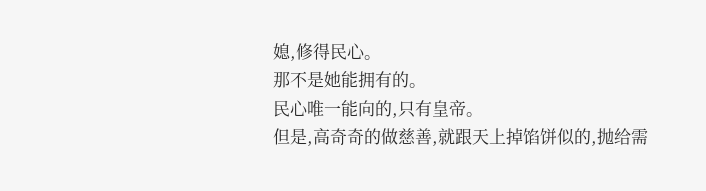媳,修得民心。
那不是她能拥有的。
民心唯一能向的,只有皇帝。
但是,高奇奇的做慈善,就跟天上掉馅饼似的,抛给需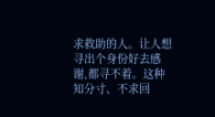求救助的人。让人想寻出个身份好去感谢,都寻不着。这种知分寸、不求回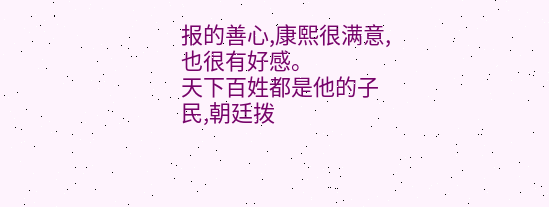报的善心,康熙很满意,也很有好感。
天下百姓都是他的子民,朝廷拨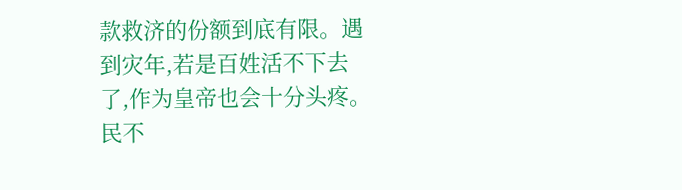款救济的份额到底有限。遇到灾年,若是百姓活不下去了,作为皇帝也会十分头疼。
民不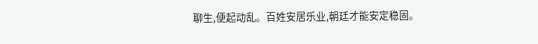聊生,便起动乱。百姓安居乐业,朝廷才能安定稳固。